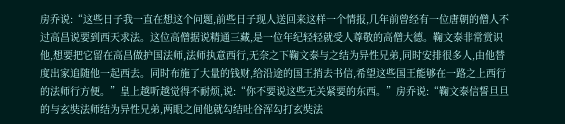房乔说:“这些日子我一直在想这个问题,前些日子现人送回来这样一个情报,几年前曾经有一位唐朝的僧人不过高昌说要到西天求法。这位高僧据说精通三藏,是一位年纪轻轻就受人尊敬的高僧大德。鞠文泰非常赏识他,想要把它留在高昌做护国法师,法师执意西行,无奈之下鞠文泰与之结为异性兄弟,同时安排很多人,由他替度出家追随他一起西去。同时布施了大量的钱财,给沿途的国王捎去书信,希望这些国王能够在一路之上西行的法师行方便。”皇上越听越觉得不耐烦,说:“你不要说这些无关紧要的东西。”房乔说:“鞠文泰信誓旦旦的与玄奘法师结为异性兄弟,两眼之间他就勾结吐谷浑勾打玄奘法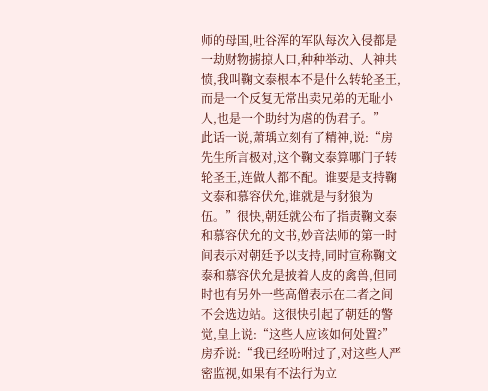师的母国,吐谷浑的军队每次入侵都是一劫财物掳掠人口,种种举动、人神共愤,我叫鞠文泰根本不是什么转轮圣王,而是一个反复无常出卖兄弟的无耻小人,也是一个助纣为虐的伪君子。”
此话一说,萧瑀立刻有了精神,说:“房先生所言极对,这个鞠文泰算哪门子转轮圣王,连做人都不配。谁要是支持鞠文泰和慕容伏允,谁就是与豺狼为伍。”很快,朝廷就公布了指责鞠文泰和慕容伏允的文书,妙音法师的第一时间表示对朝廷予以支持,同时宣称鞠文泰和慕容伏允是披着人皮的禽兽,但同时也有另外一些高僧表示在二者之间不会选边站。这很快引起了朝廷的警觉,皇上说:“这些人应该如何处置?”房乔说:“我已经吩咐过了,对这些人严密监视,如果有不法行为立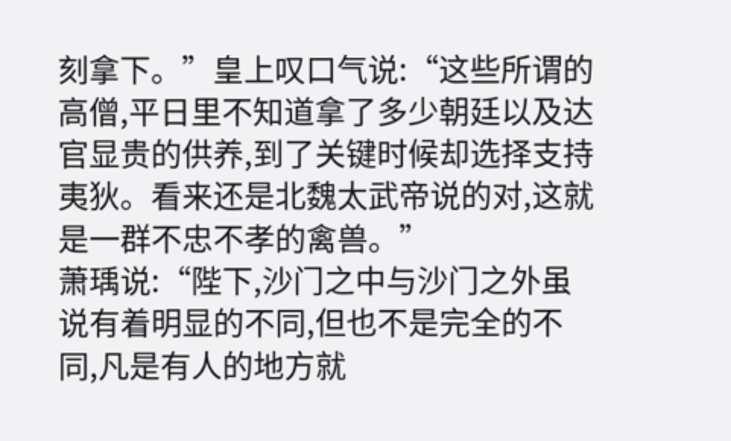刻拿下。”皇上叹口气说:“这些所谓的高僧,平日里不知道拿了多少朝廷以及达官显贵的供养,到了关键时候却选择支持夷狄。看来还是北魏太武帝说的对,这就是一群不忠不孝的禽兽。”
萧瑀说:“陛下,沙门之中与沙门之外虽说有着明显的不同,但也不是完全的不同,凡是有人的地方就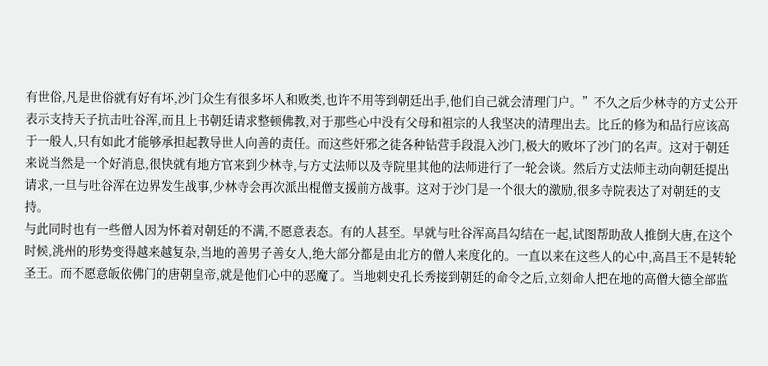有世俗,凡是世俗就有好有坏,沙门众生有很多坏人和败类,也许不用等到朝廷出手,他们自己就会清理门户。”不久之后少林寺的方丈公开表示支持天子抗击吐谷浑,而且上书朝廷请求整顿佛教,对于那些心中没有父母和祖宗的人我坚决的清理出去。比丘的修为和品行应该高于一般人,只有如此才能够承担起教导世人向善的责任。而这些奸邪之徒各种钻营手段混入沙门,极大的败坏了沙门的名声。这对于朝廷来说当然是一个好消息,很快就有地方官来到少林寺,与方丈法师以及寺院里其他的法师进行了一轮会谈。然后方丈法师主动向朝廷提出请求,一旦与吐谷浑在边界发生战事,少林寺会再次派出棍僧支援前方战事。这对于沙门是一个很大的激励,很多寺院表达了对朝廷的支持。
与此同时也有一些僧人因为怀着对朝廷的不满,不愿意表态。有的人甚至。早就与吐谷浑高昌勾结在一起,试图帮助敌人推倒大唐,在这个时候,洮州的形势变得越来越复杂,当地的善男子善女人,绝大部分都是由北方的僧人来度化的。一直以来在这些人的心中,高昌王不是转轮圣王。而不愿意皈依佛门的唐朝皇帝,就是他们心中的恶魔了。当地刺史孔长秀接到朝廷的命令之后,立刻命人把在地的高僧大德全部监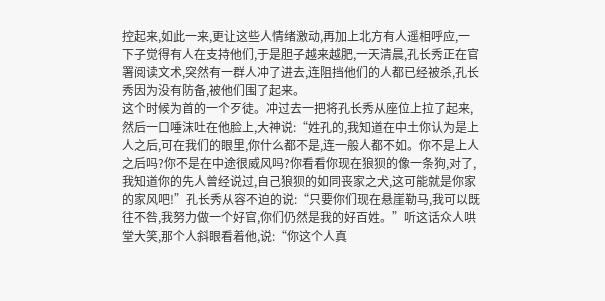控起来,如此一来,更让这些人情绪激动,再加上北方有人遥相呼应,一下子觉得有人在支持他们,于是胆子越来越肥,一天清晨,孔长秀正在官署阅读文术,突然有一群人冲了进去,连阻挡他们的人都已经被杀,孔长秀因为没有防备,被他们围了起来。
这个时候为首的一个歹徒。冲过去一把将孔长秀从座位上拉了起来,然后一口唾沫吐在他脸上,大神说:“姓孔的,我知道在中土你认为是上人之后,可在我们的眼里,你什么都不是,连一般人都不如。你不是上人之后吗?你不是在中途很威风吗?你看看你现在狼狈的像一条狗,对了,我知道你的先人曾经说过,自己狼狈的如同丧家之犬,这可能就是你家的家风吧!”孔长秀从容不迫的说:“只要你们现在悬崖勒马,我可以既往不咎,我努力做一个好官,你们仍然是我的好百姓。”听这话众人哄堂大笑,那个人斜眼看着他,说:“你这个人真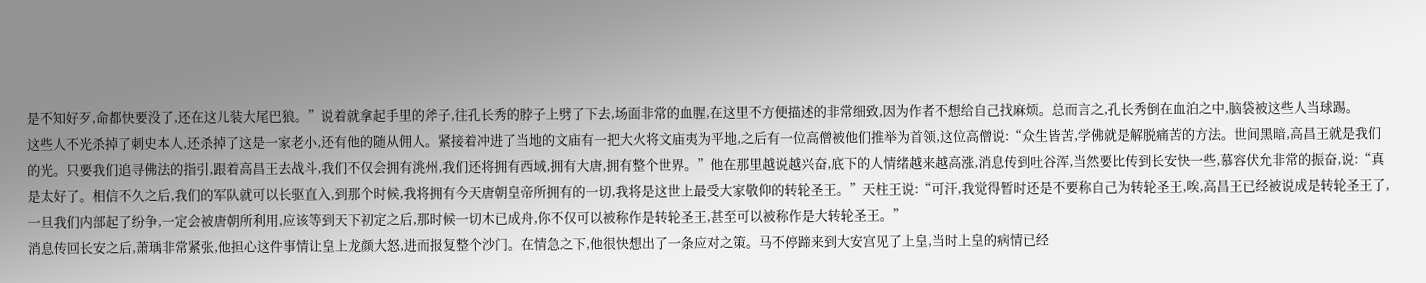是不知好歹,命都快要没了,还在这儿装大尾巴狼。”说着就拿起手里的斧子,往孔长秀的脖子上劈了下去,场面非常的血腥,在这里不方便描述的非常细致,因为作者不想给自己找麻烦。总而言之,孔长秀倒在血泊之中,脑袋被这些人当球踢。
这些人不光杀掉了刺史本人,还杀掉了这是一家老小,还有他的随从佣人。紧接着冲进了当地的文庙有一把大火将文庙夷为平地,之后有一位高僧被他们推举为首领,这位高僧说:“众生皆苦,学佛就是解脱痛苦的方法。世间黑暗,高昌王就是我们的光。只要我们追寻佛法的指引,跟着高昌王去战斗,我们不仅会拥有洮州,我们还将拥有西域,拥有大唐,拥有整个世界。”他在那里越说越兴奋,底下的人情绪越来越高涨,消息传到吐谷浑,当然要比传到长安快一些,慕容伏允非常的振奋,说:“真是太好了。相信不久之后,我们的军队就可以长驱直入,到那个时候,我将拥有今天唐朝皇帝所拥有的一切,我将是这世上最受大家敬仰的转轮圣王。”天柱王说:“可汗,我觉得暂时还是不要称自己为转轮圣王,唉,高昌王已经被说成是转轮圣王了,一旦我们内部起了纷争,一定会被唐朝所利用,应该等到天下初定之后,那时候一切木已成舟,你不仅可以被称作是转轮圣王,甚至可以被称作是大转轮圣王。”
消息传回长安之后,萧瑀非常紧张,他担心这件事情让皇上龙颜大怒,进而报复整个沙门。在情急之下,他很快想出了一条应对之策。马不停蹄来到大安宫见了上皇,当时上皇的病情已经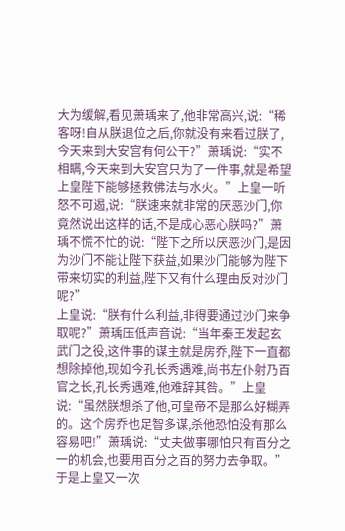大为缓解,看见萧瑀来了,他非常高兴,说:“稀客呀!自从朕退位之后,你就没有来看过朕了,今天来到大安宫有何公干?”萧瑀说:“实不相瞒,今天来到大安宫只为了一件事,就是希望上皇陛下能够拯救佛法与水火。”上皇一听怒不可遏,说:“朕速来就非常的厌恶沙门,你竟然说出这样的话,不是成心恶心朕吗?”萧瑀不慌不忙的说:“陛下之所以厌恶沙门,是因为沙门不能让陛下获益,如果沙门能够为陛下带来切实的利益,陛下又有什么理由反对沙门呢?”
上皇说:“朕有什么利益,非得要通过沙门来争取呢?”萧瑀压低声音说:“当年秦王发起玄武门之役,这件事的谋主就是房乔,陛下一直都想除掉他,现如今孔长秀遇难,尚书左仆射乃百官之长,孔长秀遇难,他难辞其咎。”上皇说:“虽然朕想杀了他,可皇帝不是那么好糊弄的。这个房乔也足智多谋,杀他恐怕没有那么容易吧!”萧瑀说:“丈夫做事哪怕只有百分之一的机会,也要用百分之百的努力去争取。”于是上皇又一次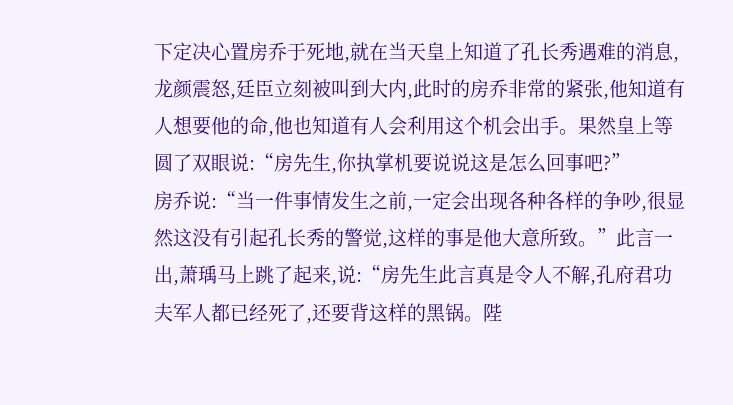下定决心置房乔于死地,就在当天皇上知道了孔长秀遇难的消息,龙颜震怒,廷臣立刻被叫到大内,此时的房乔非常的紧张,他知道有人想要他的命,他也知道有人会利用这个机会出手。果然皇上等圆了双眼说:“房先生,你执掌机要说说这是怎么回事吧?”
房乔说:“当一件事情发生之前,一定会出现各种各样的争吵,很显然这没有引起孔长秀的警觉,这样的事是他大意所致。”此言一出,萧瑀马上跳了起来,说:“房先生此言真是令人不解,孔府君功夫军人都已经死了,还要背这样的黑锅。陛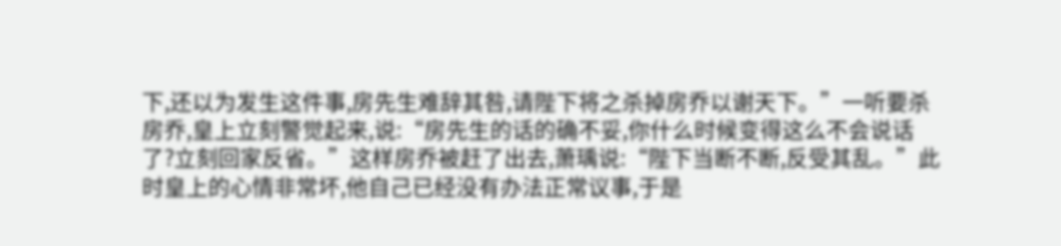下,还以为发生这件事,房先生难辞其咎,请陛下将之杀掉房乔以谢天下。”一听要杀房乔,皇上立刻警觉起来,说:“房先生的话的确不妥,你什么时候变得这么不会说话了?立刻回家反省。”这样房乔被赶了出去,萧瑀说:“陛下当断不断,反受其乱。”此时皇上的心情非常坏,他自己已经没有办法正常议事,于是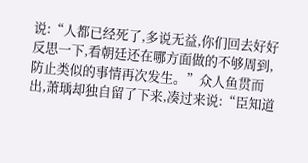说:“人都已经死了,多说无益,你们回去好好反思一下,看朝廷还在哪方面做的不够周到,防止类似的事情再次发生。”众人鱼贯而出,萧瑀却独自留了下来,凑过来说:“臣知道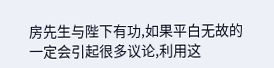房先生与陛下有功,如果平白无故的一定会引起很多议论,利用这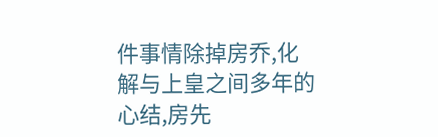件事情除掉房乔,化解与上皇之间多年的心结,房先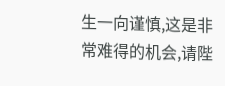生一向谨慎,这是非常难得的机会,请陛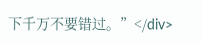下千万不要错过。”</div>